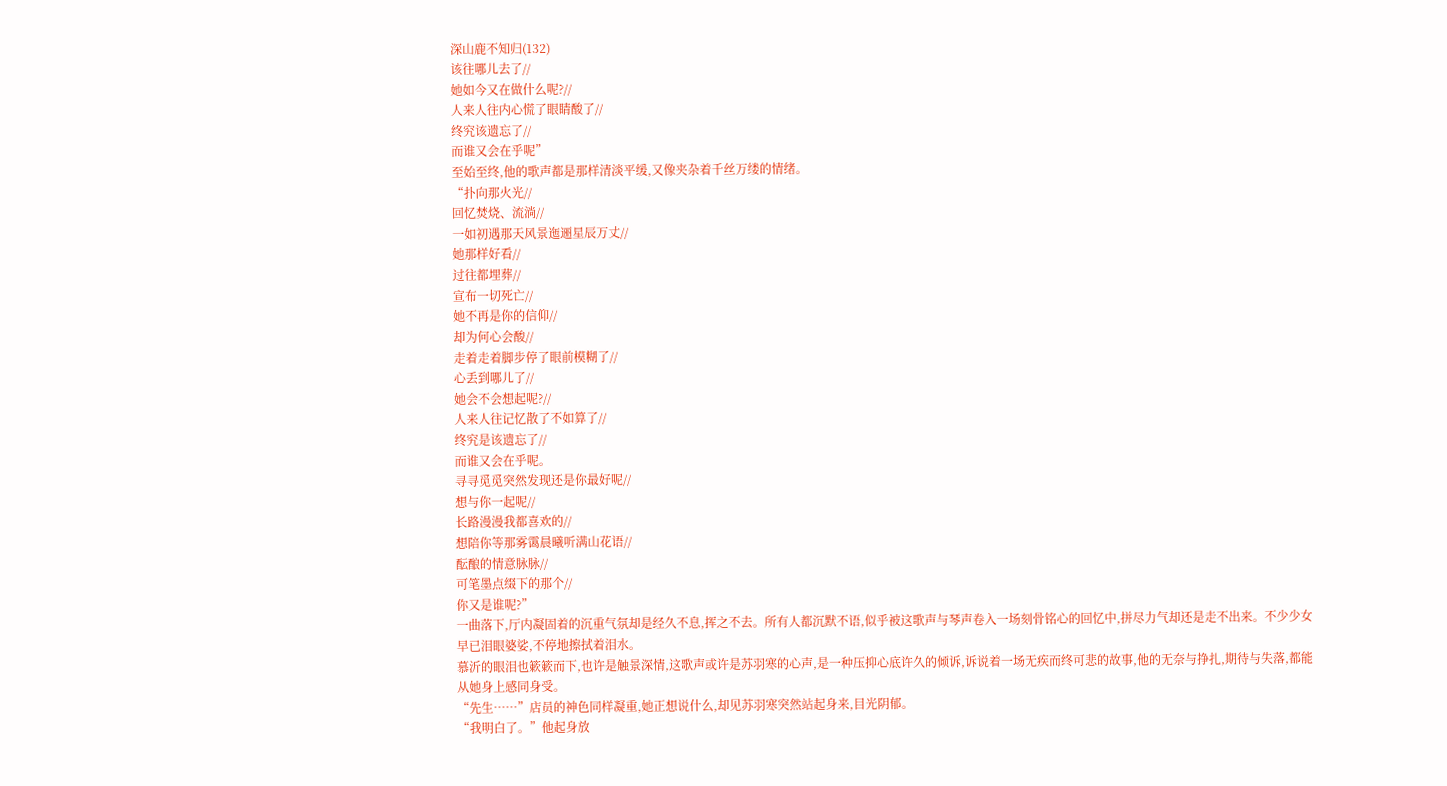深山鹿不知归(132)
该往哪儿去了//
她如今又在做什么呢?//
人来人往内心慌了眼睛酸了//
终究该遗忘了//
而谁又会在乎呢”
至始至终,他的歌声都是那样清淡平缓,又像夹杂着千丝万缕的情绪。
“扑向那火光//
回忆焚烧、流淌//
一如初遇那天风景迤逦星辰万丈//
她那样好看//
过往都埋葬//
宣布一切死亡//
她不再是你的信仰//
却为何心会酸//
走着走着脚步停了眼前模糊了//
心丢到哪儿了//
她会不会想起呢?//
人来人往记忆散了不如算了//
终究是该遗忘了//
而谁又会在乎呢。
寻寻觅觅突然发现还是你最好呢//
想与你一起呢//
长路漫漫我都喜欢的//
想陪你等那雾霭晨曦听满山花语//
酝酿的情意脉脉//
可笔墨点缀下的那个//
你又是谁呢?”
一曲落下,厅内凝固着的沉重气氛却是经久不息,挥之不去。所有人都沉默不语,似乎被这歌声与琴声卷入一场刻骨铭心的回忆中,拼尽力气却还是走不出来。不少少女早已泪眼婆娑,不停地擦拭着泪水。
慕沂的眼泪也簌簌而下,也许是触景深情,这歌声或许是苏羽寒的心声,是一种压抑心底许久的倾诉,诉说着一场无疾而终可悲的故事,他的无奈与挣扎,期待与失落,都能从她身上感同身受。
“先生……”店员的神色同样凝重,她正想说什么,却见苏羽寒突然站起身来,目光阴郁。
“我明白了。”他起身放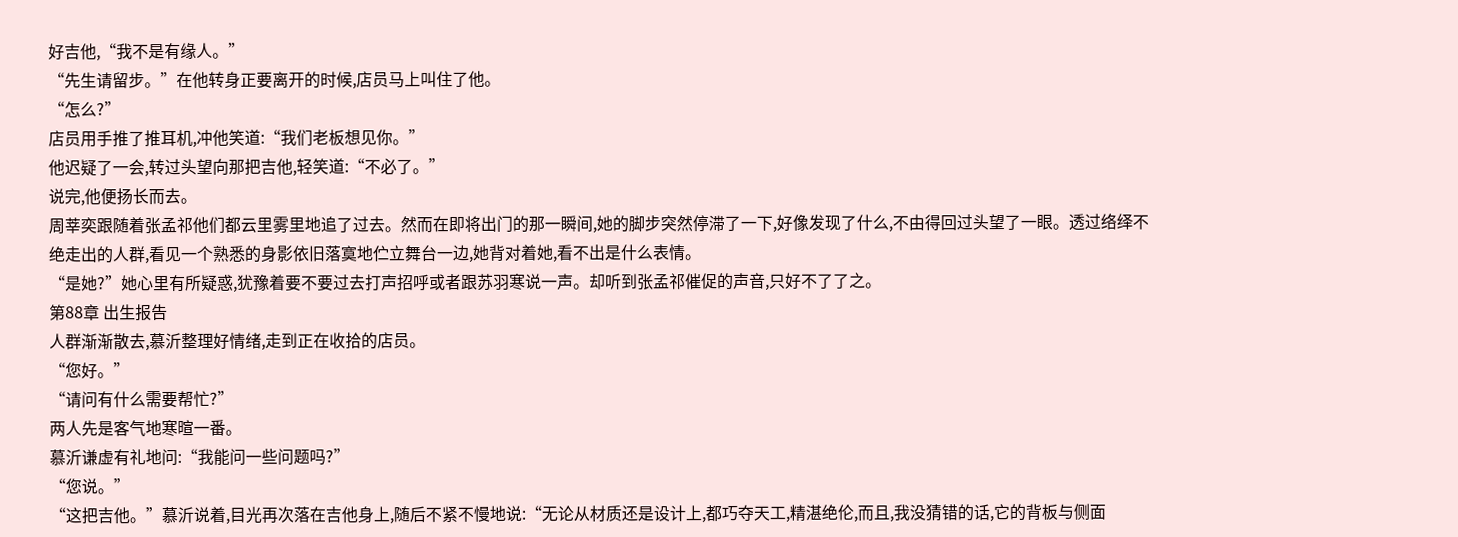好吉他,“我不是有缘人。”
“先生请留步。”在他转身正要离开的时候,店员马上叫住了他。
“怎么?”
店员用手推了推耳机,冲他笑道:“我们老板想见你。”
他迟疑了一会,转过头望向那把吉他,轻笑道:“不必了。”
说完,他便扬长而去。
周莘奕跟随着张孟祁他们都云里雾里地追了过去。然而在即将出门的那一瞬间,她的脚步突然停滞了一下,好像发现了什么,不由得回过头望了一眼。透过络绎不绝走出的人群,看见一个熟悉的身影依旧落寞地伫立舞台一边,她背对着她,看不出是什么表情。
“是她?”她心里有所疑惑,犹豫着要不要过去打声招呼或者跟苏羽寒说一声。却听到张孟祁催促的声音,只好不了了之。
第88章 出生报告
人群渐渐散去,慕沂整理好情绪,走到正在收拾的店员。
“您好。”
“请问有什么需要帮忙?”
两人先是客气地寒暄一番。
慕沂谦虚有礼地问:“我能问一些问题吗?”
“您说。”
“这把吉他。”慕沂说着,目光再次落在吉他身上,随后不紧不慢地说:“无论从材质还是设计上,都巧夺天工,精湛绝伦,而且,我没猜错的话,它的背板与侧面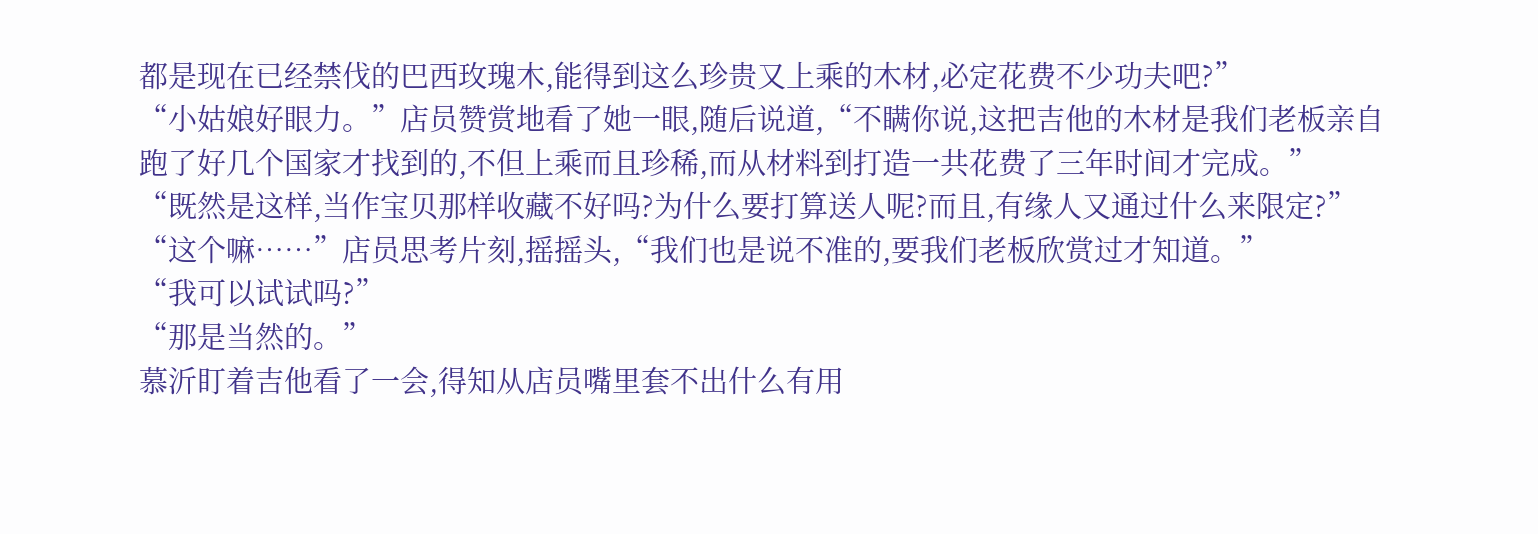都是现在已经禁伐的巴西玫瑰木,能得到这么珍贵又上乘的木材,必定花费不少功夫吧?”
“小姑娘好眼力。”店员赞赏地看了她一眼,随后说道,“不瞒你说,这把吉他的木材是我们老板亲自跑了好几个国家才找到的,不但上乘而且珍稀,而从材料到打造一共花费了三年时间才完成。”
“既然是这样,当作宝贝那样收藏不好吗?为什么要打算送人呢?而且,有缘人又通过什么来限定?”
“这个嘛……”店员思考片刻,摇摇头,“我们也是说不准的,要我们老板欣赏过才知道。”
“我可以试试吗?”
“那是当然的。”
慕沂盯着吉他看了一会,得知从店员嘴里套不出什么有用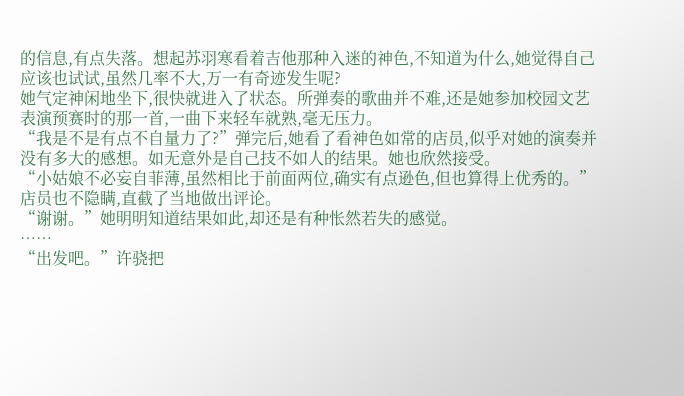的信息,有点失落。想起苏羽寒看着吉他那种入迷的神色,不知道为什么,她觉得自己应该也试试,虽然几率不大,万一有奇迹发生呢?
她气定神闲地坐下,很快就进入了状态。所弹奏的歌曲并不难,还是她参加校园文艺表演预赛时的那一首,一曲下来轻车就熟,毫无压力。
“我是不是有点不自量力了?”弹完后,她看了看神色如常的店员,似乎对她的演奏并没有多大的感想。如无意外是自己技不如人的结果。她也欣然接受。
“小姑娘不必妄自菲薄,虽然相比于前面两位,确实有点逊色,但也算得上优秀的。”店员也不隐瞒,直截了当地做出评论。
“谢谢。”她明明知道结果如此,却还是有种怅然若失的感觉。
……
“出发吧。”许骁把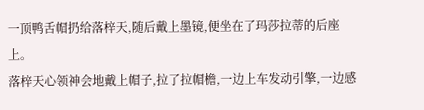一顶鸭舌帽扔给落梓天,随后戴上墨镜,便坐在了玛莎拉蒂的后座上。
落梓天心领神会地戴上帽子,拉了拉帽檐,一边上车发动引擎,一边感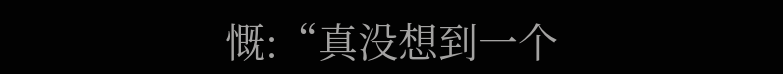慨:“真没想到一个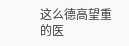这么德高望重的医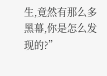生,竟然有那么多黑幕,你是怎么发现的?”